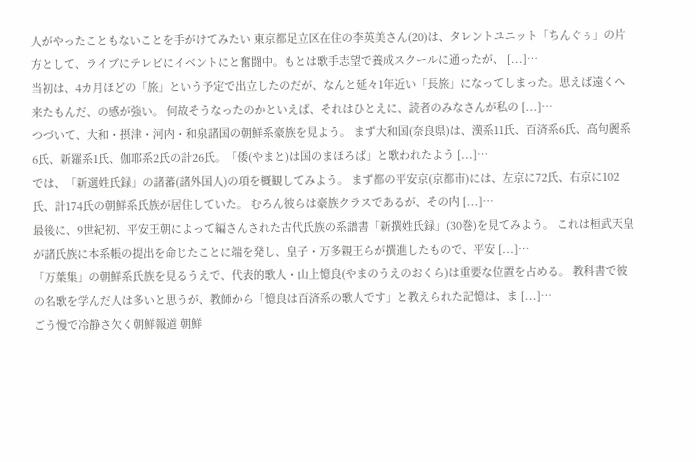人がやったこともないことを手がけてみたい 東京都足立区在住の李英美さん(20)は、タレントユニット「ちんぐぅ」の片方として、ライブにテレビにイベントにと奮闘中。もとは歌手志望で養成スクールに通ったが、 [...]…
当初は、4カ月ほどの「旅」という予定で出立したのだが、なんと延々1年近い「長旅」になってしまった。思えば遠くへ来たもんだ、の感が強い。 何故そうなったのかといえば、それはひとえに、読者のみなさんが私の [...]…
つづいて、大和・摂津・河内・和泉諸国の朝鮮系豪族を見よう。 まず大和国(奈良県)は、漢系11氏、百済系6氏、高句麗系6氏、新羅系1氏、伽耶系2氏の計26氏。「倭(やまと)は国のまほろば」と歌われたよう [...]…
では、「新選姓氏録」の諸蕃(諸外国人)の項を概観してみよう。 まず都の平安京(京都市)には、左京に72氏、右京に102氏、計174氏の朝鮮系氏族が居住していた。 むろん彼らは豪族クラスであるが、その内 [...]…
最後に、9世紀初、平安王朝によって編さんされた古代氏族の系譜書「新撰姓氏録」(30巻)を見てみよう。 これは桓武天皇が諸氏族に本系帳の提出を命じたことに端を発し、皇子・万多親王らが撰進したもので、平安 [...]…
「万葉集」の朝鮮系氏族を見るうえで、代表的歌人・山上憶良(やまのうえのおくら)は重要な位置を占める。 教科書で彼の名歌を学んだ人は多いと思うが、教師から「憶良は百済系の歌人です」と教えられた記憶は、ま [...]…
ごう慢で冷静さ欠く朝鮮報道 朝鮮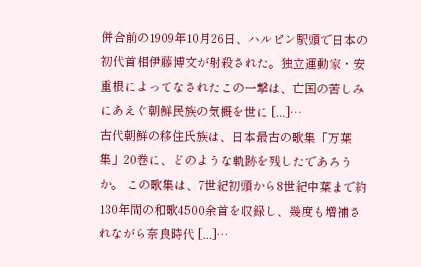併合前の1909年10月26日、ハルピン駅頭で日本の初代首相伊藤博文が射殺された。独立運動家・安重根によってなされたこの一撃は、亡国の苦しみにあえぐ朝鮮民族の気概を世に [...]…
古代朝鮮の移住氏族は、日本最古の歌集「万葉集」20巻に、どのような軌跡を残したであろうか。 この歌集は、7世紀初頭から8世紀中葉まで約130年間の和歌4500余首を収録し、幾度も増補されながら奈良時代 [...]…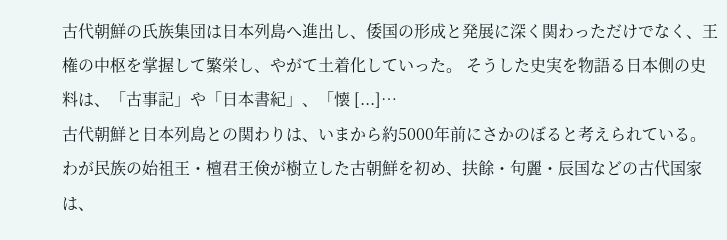古代朝鮮の氏族集団は日本列島へ進出し、倭国の形成と発展に深く関わっただけでなく、王権の中枢を掌握して繁栄し、やがて土着化していった。 そうした史実を物語る日本側の史料は、「古事記」や「日本書紀」、「懐 [...]…
古代朝鮮と日本列島との関わりは、いまから約5000年前にさかのぼると考えられている。 わが民族の始祖王・檀君王倹が樹立した古朝鮮を初め、扶餘・句麗・辰国などの古代国家は、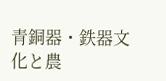青銅器・鉄器文化と農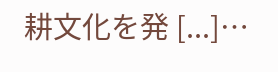耕文化を発 [...]…